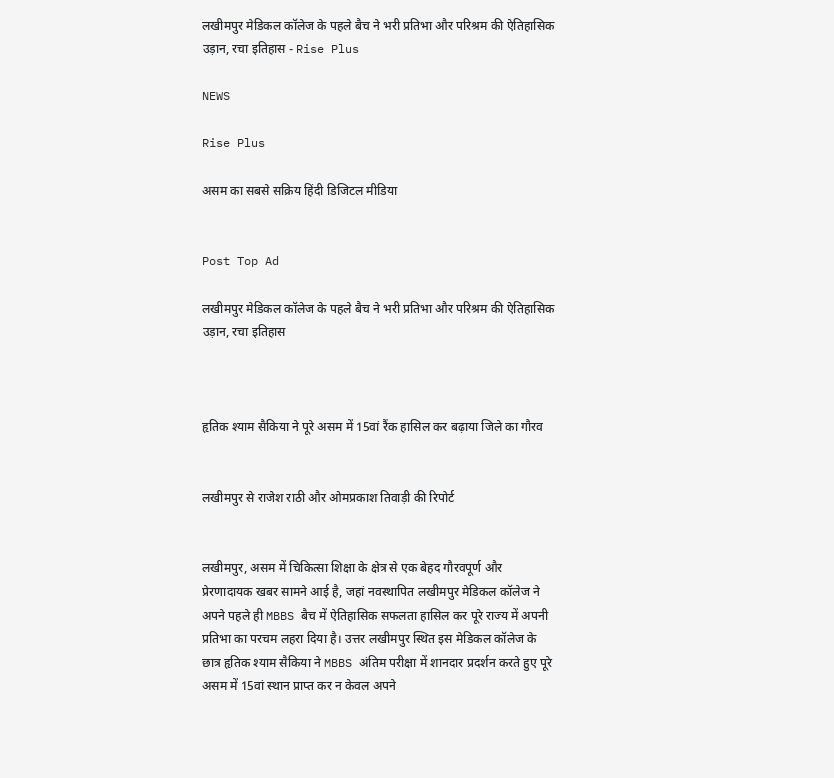लखीमपुर मेडिकल कॉलेज के पहले बैच ने भरी प्रतिभा और परिश्रम की ऐतिहासिक उड़ान, रचा इतिहास - Rise Plus

NEWS

Rise Plus

असम का सबसे सक्रिय हिंदी डिजिटल मीडिया


Post Top Ad

लखीमपुर मेडिकल कॉलेज के पहले बैच ने भरी प्रतिभा और परिश्रम की ऐतिहासिक उड़ान, रचा इतिहास



हृतिक श्याम सैकिया ने पूरे असम में 15वां रैंक हासिल कर बढ़ाया जिले का गौरव


लखीमपुर से राजेश राठी और ओमप्रकाश तिवाड़ी की रिपोर्ट


लखीमपुर, असम में चिकित्सा शिक्षा के क्षेत्र से एक बेहद गौरवपूर्ण और प्रेरणादायक खबर सामने आई है, जहां नवस्थापित लखीमपुर मेडिकल कॉलेज ने अपने पहले ही MBBS बैच में ऐतिहासिक सफलता हासिल कर पूरे राज्य में अपनी प्रतिभा का परचम लहरा दिया है। उत्तर लखीमपुर स्थित इस मेडिकल कॉलेज के छात्र हृतिक श्याम सैकिया ने MBBS अंतिम परीक्षा में शानदार प्रदर्शन करते हुए पूरे असम में 15वां स्थान प्राप्त कर न केवल अपने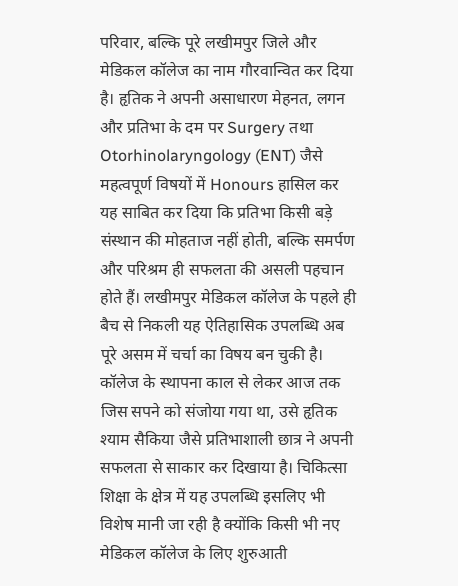परिवार, बल्कि पूरे लखीमपुर जिले और मेडिकल कॉलेज का नाम गौरवान्वित कर दिया है। हृतिक ने अपनी असाधारण मेहनत, लगन और प्रतिभा के दम पर Surgery तथा Otorhinolaryngology (ENT) जैसे महत्वपूर्ण विषयों में Honours हासिल कर यह साबित कर दिया कि प्रतिभा किसी बड़े संस्थान की मोहताज नहीं होती, बल्कि समर्पण और परिश्रम ही सफलता की असली पहचान होते हैं। लखीमपुर मेडिकल कॉलेज के पहले ही बैच से निकली यह ऐतिहासिक उपलब्धि अब पूरे असम में चर्चा का विषय बन चुकी है। कॉलेज के स्थापना काल से लेकर आज तक जिस सपने को संजोया गया था, उसे हृतिक श्याम सैकिया जैसे प्रतिभाशाली छात्र ने अपनी सफलता से साकार कर दिखाया है। चिकित्सा शिक्षा के क्षेत्र में यह उपलब्धि इसलिए भी विशेष मानी जा रही है क्योंकि किसी भी नए मेडिकल कॉलेज के लिए शुरुआती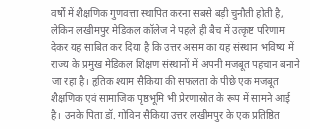वर्षों में शैक्षणिक गुणवत्ता स्थापित करना सबसे बड़ी चुनौती होती है, लेकिन लखीमपुर मेडिकल कॉलेज ने पहले ही बैच में उत्कृष्ट परिणाम देकर यह साबित कर दिया है कि उत्तर असम का यह संस्थान भविष्य में राज्य के प्रमुख मेडिकल शिक्षण संस्थानों में अपनी मजबूत पहचान बनाने जा रहा है। हृतिक श्याम सैकिया की सफलता के पीछे एक मजबूत शैक्षणिक एवं सामाजिक पृष्ठभूमि भी प्रेरणास्रोत के रूप में सामने आई है। उनके पिता डॉ. गोविन सैकिया उत्तर लखीमपुर के एक प्रतिष्ठित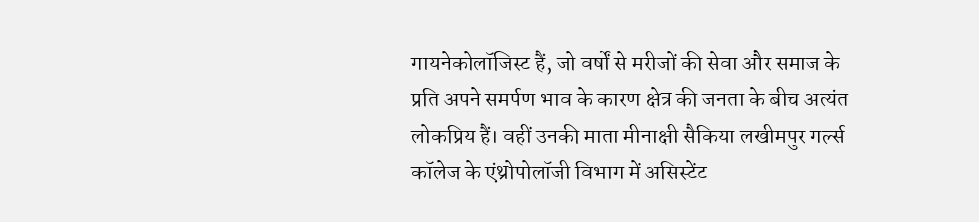गायनेकोलॉजिस्ट हैं, जो वर्षों से मरीजों की सेवा और समाज के प्रति अपने समर्पण भाव के कारण क्षेत्र की जनता के बीच अत्यंत लोकप्रिय हैं। वहीं उनकी माता मीनाक्षी सैकिया लखीमपुर गर्ल्स कॉलेज के एंथ्रोपोलॉजी विभाग में असिस्टेंट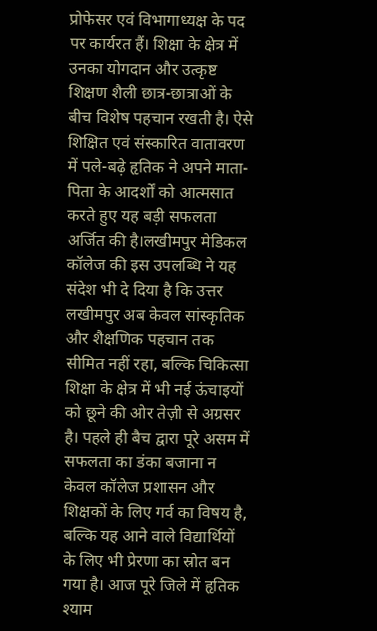प्रोफेसर एवं विभागाध्यक्ष के पद पर कार्यरत हैं। शिक्षा के क्षेत्र में उनका योगदान और उत्कृष्ट शिक्षण शैली छात्र-छात्राओं के बीच विशेष पहचान रखती है। ऐसे शिक्षित एवं संस्कारित वातावरण में पले-बढ़े हृतिक ने अपने माता-पिता के आदर्शों को आत्मसात करते हुए यह बड़ी सफलता अर्जित की है।लखीमपुर मेडिकल कॉलेज की इस उपलब्धि ने यह संदेश भी दे दिया है कि उत्तर लखीमपुर अब केवल सांस्कृतिक और शैक्षणिक पहचान तक सीमित नहीं रहा, बल्कि चिकित्सा शिक्षा के क्षेत्र में भी नई ऊंचाइयों को छूने की ओर तेज़ी से अग्रसर है। पहले ही बैच द्वारा पूरे असम में सफलता का डंका बजाना न केवल कॉलेज प्रशासन और शिक्षकों के लिए गर्व का विषय है, बल्कि यह आने वाले विद्यार्थियों के लिए भी प्रेरणा का स्रोत बन गया है। आज पूरे जिले में हृतिक श्याम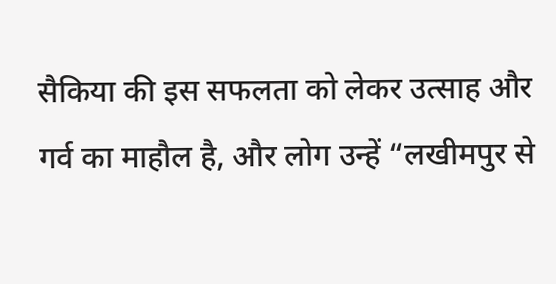सैकिया की इस सफलता को लेकर उत्साह और गर्व का माहौल है, और लोग उन्हें “लखीमपुर से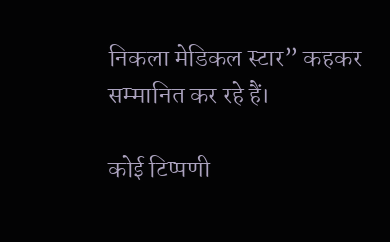निकला मेडिकल स्टार” कहकर सम्मानित कर रहे हैं।

कोई टिप्पणी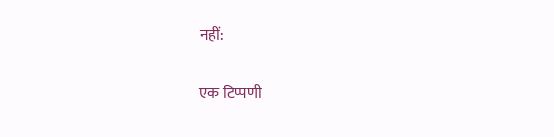नहीं:

एक टिप्पणी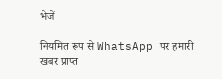भेजें

नियमित रूप से WhatsApp पर हमारी खबर प्राप्त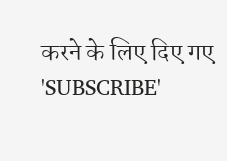करने के लिए दिए गए 'SUBSCRIBE'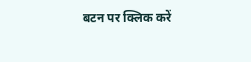बटन पर क्लिक करें